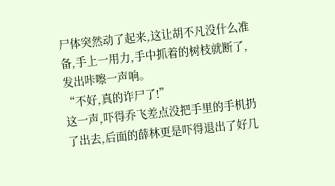尸体突然动了起来,这让胡不凡没什么准备,手上一用力,手中抓着的树枝就断了,发出咔嚓一声响。
“不好,真的诈尸了!”
这一声,吓得乔飞差点没把手里的手机扔了出去,后面的薛林更是吓得退出了好几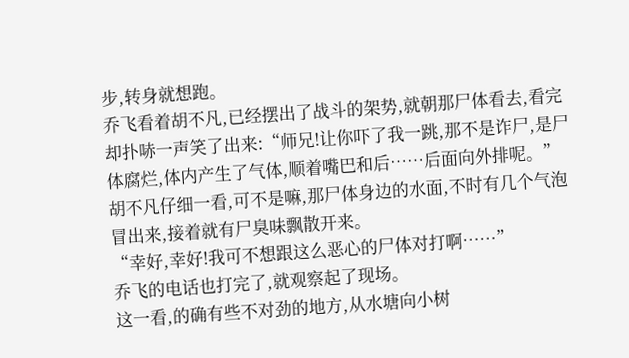步,转身就想跑。
乔飞看着胡不凡,已经摆出了战斗的架势,就朝那尸体看去,看完却扑哧一声笑了出来:“师兄!让你吓了我一跳,那不是诈尸,是尸体腐烂,体内产生了气体,顺着嘴巴和后……后面向外排呢。”
胡不凡仔细一看,可不是嘛,那尸体身边的水面,不时有几个气泡冒出来,接着就有尸臭味飘散开来。
“幸好,幸好!我可不想跟这么恶心的尸体对打啊……”
乔飞的电话也打完了,就观察起了现场。
这一看,的确有些不对劲的地方,从水塘向小树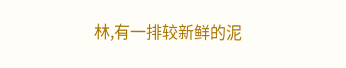林,有一排较新鲜的泥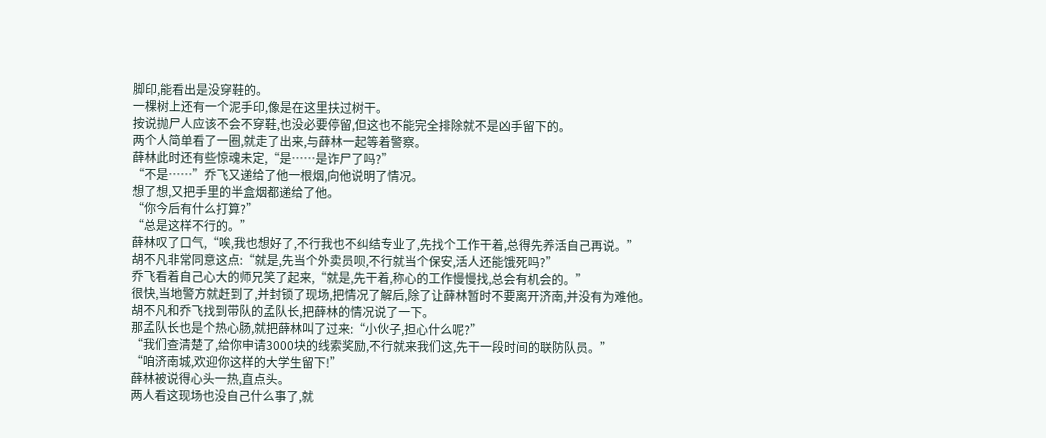脚印,能看出是没穿鞋的。
一棵树上还有一个泥手印,像是在这里扶过树干。
按说抛尸人应该不会不穿鞋,也没必要停留,但这也不能完全排除就不是凶手留下的。
两个人简单看了一圈,就走了出来,与薛林一起等着警察。
薛林此时还有些惊魂未定,“是……是诈尸了吗?”
“不是……”乔飞又递给了他一根烟,向他说明了情况。
想了想,又把手里的半盒烟都递给了他。
“你今后有什么打算?”
“总是这样不行的。”
薛林叹了口气,“唉,我也想好了,不行我也不纠结专业了,先找个工作干着,总得先养活自己再说。”
胡不凡非常同意这点:“就是,先当个外卖员呗,不行就当个保安,活人还能饿死吗?”
乔飞看着自己心大的师兄笑了起来,“就是,先干着,称心的工作慢慢找,总会有机会的。”
很快,当地警方就赶到了,并封锁了现场,把情况了解后,除了让薛林暂时不要离开济南,并没有为难他。
胡不凡和乔飞找到带队的孟队长,把薛林的情况说了一下。
那孟队长也是个热心肠,就把薛林叫了过来:“小伙子,担心什么呢?”
“我们查清楚了,给你申请3000块的线索奖励,不行就来我们这,先干一段时间的联防队员。”
“咱济南城,欢迎你这样的大学生留下!”
薛林被说得心头一热,直点头。
两人看这现场也没自己什么事了,就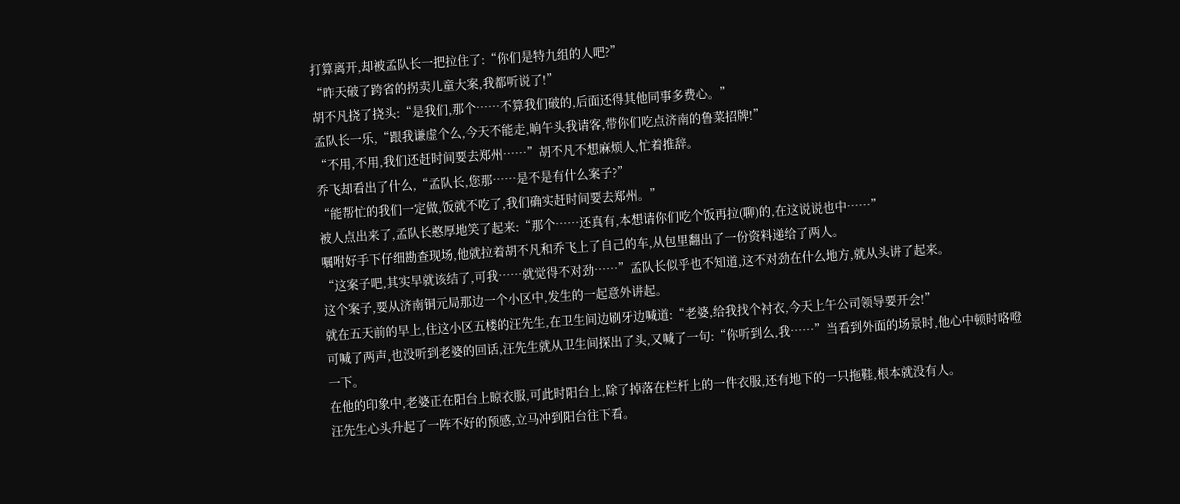打算离开,却被孟队长一把拉住了:“你们是特九组的人吧?”
“昨天破了跨省的拐卖儿童大案,我都听说了!”
胡不凡挠了挠头:“是我们,那个……不算我们破的,后面还得其他同事多费心。”
孟队长一乐,“跟我谦虚个么,今天不能走,晌午头我请客,带你们吃点济南的鲁菜招牌!”
“不用,不用,我们还赶时间要去郑州……”胡不凡不想麻烦人,忙着推辞。
乔飞却看出了什么,“孟队长,您那……是不是有什么案子?”
“能帮忙的我们一定做,饭就不吃了,我们确实赶时间要去郑州。”
被人点出来了,孟队长憨厚地笑了起来:“那个……还真有,本想请你们吃个饭再拉(聊)的,在这说说也中……”
嘱咐好手下仔细勘查现场,他就拉着胡不凡和乔飞上了自己的车,从包里翻出了一份资料递给了两人。
“这案子吧,其实早就该结了,可我……就觉得不对劲……”孟队长似乎也不知道,这不对劲在什么地方,就从头讲了起来。
这个案子,要从济南铜元局那边一个小区中,发生的一起意外讲起。
就在五天前的早上,住这小区五楼的汪先生,在卫生间边刷牙边喊道:“老婆,给我找个衬衣,今天上午公司领导要开会!”
可喊了两声,也没听到老婆的回话,汪先生就从卫生间探出了头,又喊了一句:“你听到么,我……”当看到外面的场景时,他心中顿时咯噔一下。
在他的印象中,老婆正在阳台上晾衣服,可此时阳台上,除了掉落在栏杆上的一件衣服,还有地下的一只拖鞋,根本就没有人。
汪先生心头升起了一阵不好的预感,立马冲到阳台往下看。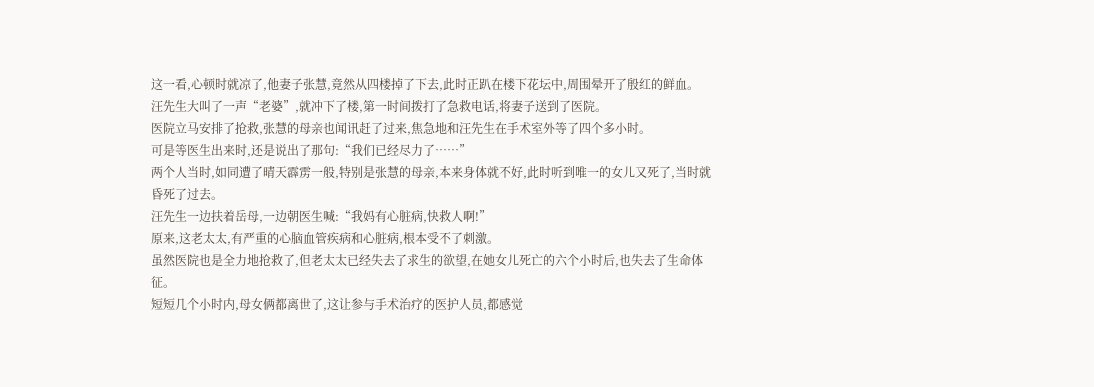这一看,心顿时就凉了,他妻子张慧,竟然从四楼掉了下去,此时正趴在楼下花坛中,周围晕开了殷红的鲜血。
汪先生大叫了一声“老婆”,就冲下了楼,第一时间拨打了急救电话,将妻子送到了医院。
医院立马安排了抢救,张慧的母亲也闻讯赶了过来,焦急地和汪先生在手术室外等了四个多小时。
可是等医生出来时,还是说出了那句:“我们已经尽力了……”
两个人当时,如同遭了晴天霹雳一般,特别是张慧的母亲,本来身体就不好,此时听到唯一的女儿又死了,当时就昏死了过去。
汪先生一边扶着岳母,一边朝医生喊:“我妈有心脏病,快救人啊!”
原来,这老太太,有严重的心脑血管疾病和心脏病,根本受不了刺激。
虽然医院也是全力地抢救了,但老太太已经失去了求生的欲望,在她女儿死亡的六个小时后,也失去了生命体征。
短短几个小时内,母女俩都离世了,这让参与手术治疗的医护人员,都感觉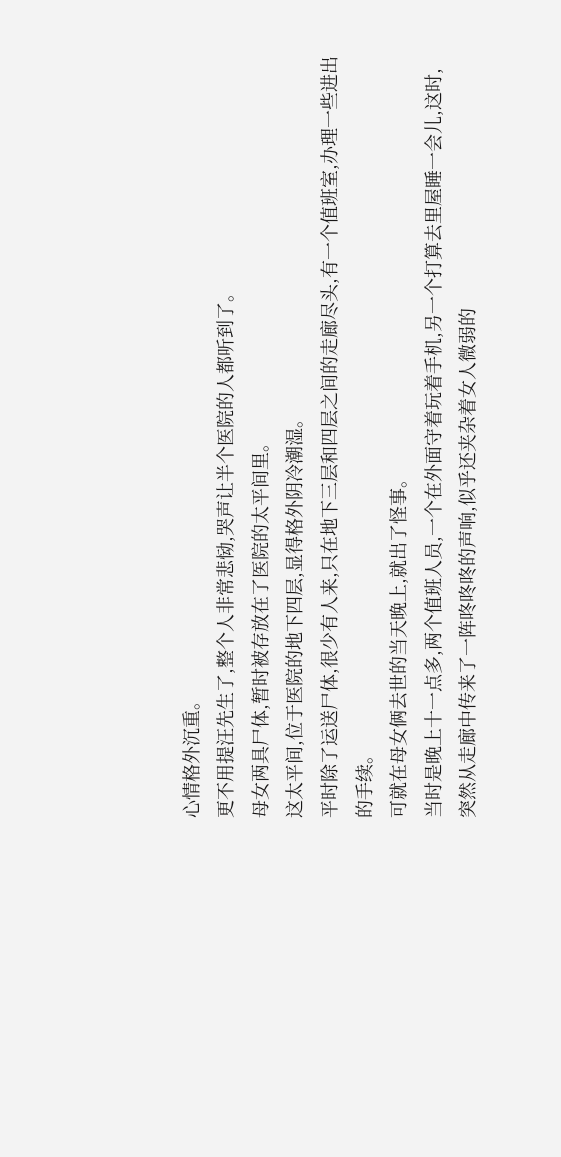心情格外沉重。
更不用提汪先生了,整个人非常悲恸,哭声让半个医院的人都听到了。
母女两具尸体,暂时被存放在了医院的太平间里。
这太平间,位于医院的地下四层,显得格外阴冷潮湿。
平时除了运送尸体,很少有人来,只在地下三层和四层之间的走廊尽头,有一个值班室,办理一些进出的手续。
可就在母女俩去世的当天晚上,就出了怪事。
当时是晚上十一点多,两个值班人员,一个在外面守着玩着手机,另一个打算去里屋睡一会儿,这时,突然从走廊中传来了一阵咚咚咚的声响,似乎还夹杂着女人微弱的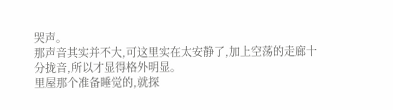哭声。
那声音其实并不大,可这里实在太安静了,加上空荡的走廊十分拢音,所以才显得格外明显。
里屋那个准备睡觉的,就探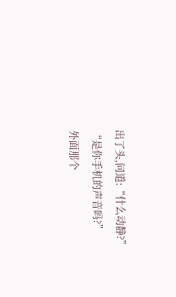出了头,问道:“什么动静?”
“是你手机的声音吗?”
外面那个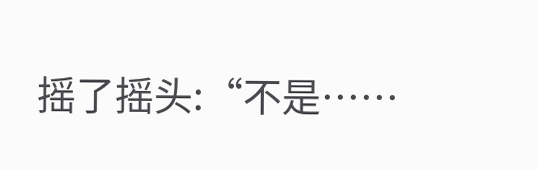摇了摇头:“不是……